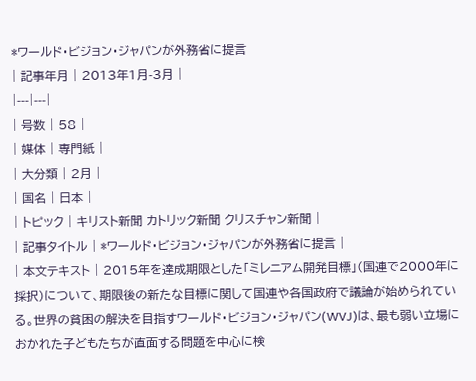*ワールド・ビジョン・ジャパンが外務省に提言
| 記事年月 | 2013年1月-3月 |
|---|---|
| 号数 | 58 |
| 媒体 | 専門紙 |
| 大分類 | 2月 |
| 国名 | 日本 |
| トピック | キリスト新聞 カトリック新聞 クリスチャン新聞 |
| 記事タイトル | *ワールド・ビジョン・ジャパンが外務省に提言 |
| 本文テキスト | 2015年を達成期限とした「ミレニアム開発目標」(国連で2000年に採択)について、期限後の新たな目標に関して国連や各国政府で議論が始められている。世界の貧困の解決を目指すワールド・ビジョン・ジャパン(WVJ)は、最も弱い立場におかれた子どもたちが直面する問題を中心に検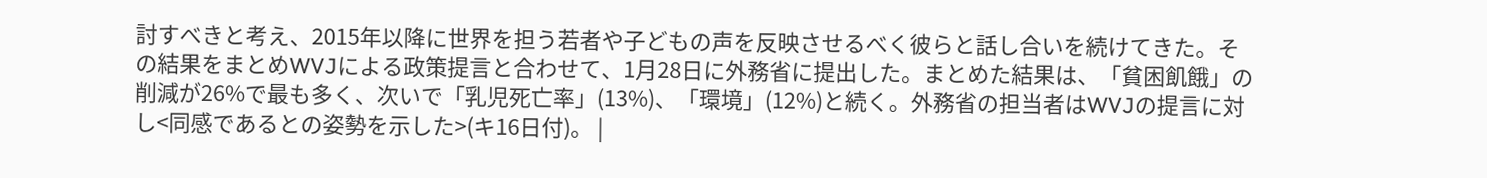討すべきと考え、2015年以降に世界を担う若者や子どもの声を反映させるべく彼らと話し合いを続けてきた。その結果をまとめWVJによる政策提言と合わせて、1月28日に外務省に提出した。まとめた結果は、「貧困飢餓」の削減が26%で最も多く、次いで「乳児死亡率」(13%)、「環境」(12%)と続く。外務省の担当者はWVJの提言に対し<同感であるとの姿勢を示した>(キ16日付)。 |